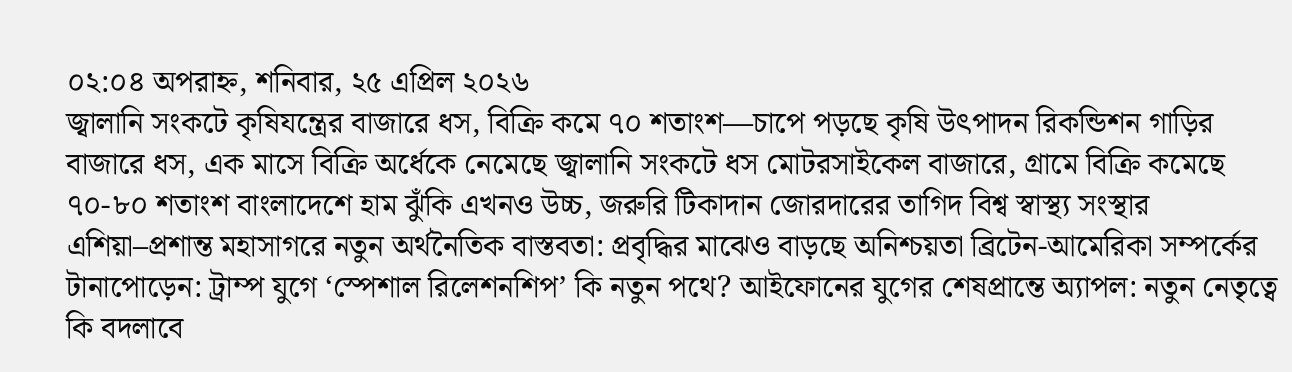০২:০৪ অপরাহ্ন, শনিবার, ২৫ এপ্রিল ২০২৬
জ্বালানি সংকটে কৃষিযন্ত্রের বাজারে ধস, বিক্রি কমে ৭০ শতাংশ—চাপে পড়ছে কৃষি উৎপাদন রিকন্ডিশন গাড়ির বাজারে ধস, এক মাসে বিক্রি অর্ধেকে নেমেছে জ্বালানি সংকটে ধস মোটরসাইকেল বাজারে, গ্রামে বিক্রি কমেছে ৭০-৮০ শতাংশ বাংলাদেশে হাম ঝুঁকি এখনও উচ্চ, জরুরি টিকাদান জোরদারের তাগিদ বিশ্ব স্বাস্থ্য সংস্থার এশিয়া–প্রশান্ত মহাসাগরে নতুন অর্থনৈতিক বাস্তবতা: প্রবৃদ্ধির মাঝেও বাড়ছে অনিশ্চয়তা ব্রিটেন-আমেরিকা সম্পর্কের টানাপোড়েন: ট্রাম্প যুগে ‘স্পেশাল রিলেশনশিপ’ কি নতুন পথে? আইফোনের যুগের শেষপ্রান্তে অ্যাপল: নতুন নেতৃত্বে কি বদলাবে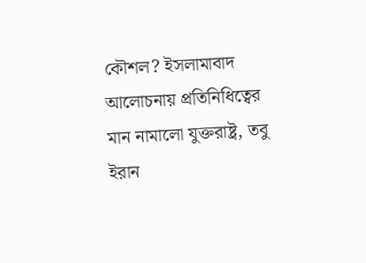কৌশল? ইসলামাবাদ আলোচনায় প্রতিনিধিত্বের মান নামালো যুক্তরাষ্ট্র, তবু ইরান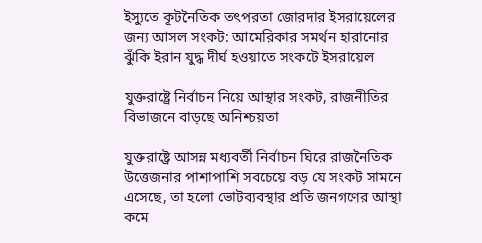ইস্যুতে কূটনৈতিক তৎপরতা জোরদার ইসরায়েলের জন্য আসল সংকট: আমেরিকার সমর্থন হারানোর ঝুঁকি ইরান যুদ্ধ দীর্ঘ হওয়াতে সংকটে ইসরায়েল

যুক্তরাষ্ট্রে নির্বাচন নিয়ে আস্থার সংকট, রাজনীতির বিভাজনে বাড়ছে অনিশ্চয়তা

যুক্তরাষ্ট্রে আসন্ন মধ্যবর্তী নির্বাচন ঘিরে রাজনৈতিক উত্তেজনার পাশাপাশি সবচেয়ে বড় যে সংকট সামনে এসেছে, তা হলো ভোটব্যবস্থার প্রতি জনগণের আস্থা কমে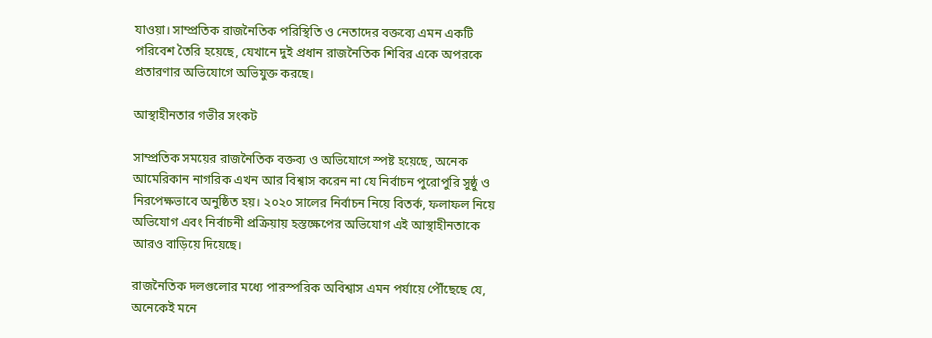যাওয়া। সাম্প্রতিক রাজনৈতিক পরিস্থিতি ও নেতাদের বক্তব্যে এমন একটি পরিবেশ তৈরি হয়েছে, যেখানে দুই প্রধান রাজনৈতিক শিবির একে অপরকে প্রতারণার অভিযোগে অভিযুক্ত করছে।

আস্থাহীনতার গভীর সংকট

সাম্প্রতিক সময়ের রাজনৈতিক বক্তব্য ও অভিযোগে স্পষ্ট হয়েছে, অনেক আমেরিকান নাগরিক এখন আর বিশ্বাস করেন না যে নির্বাচন পুরোপুরি সুষ্ঠু ও নিরপেক্ষভাবে অনুষ্ঠিত হয়। ২০২০ সালের নির্বাচন নিয়ে বিতর্ক, ফলাফল নিয়ে অভিযোগ এবং নির্বাচনী প্রক্রিয়ায় হস্তক্ষেপের অভিযোগ এই আস্থাহীনতাকে আরও বাড়িয়ে দিয়েছে।

রাজনৈতিক দলগুলোর মধ্যে পারস্পরিক অবিশ্বাস এমন পর্যায়ে পৌঁছেছে যে, অনেকেই মনে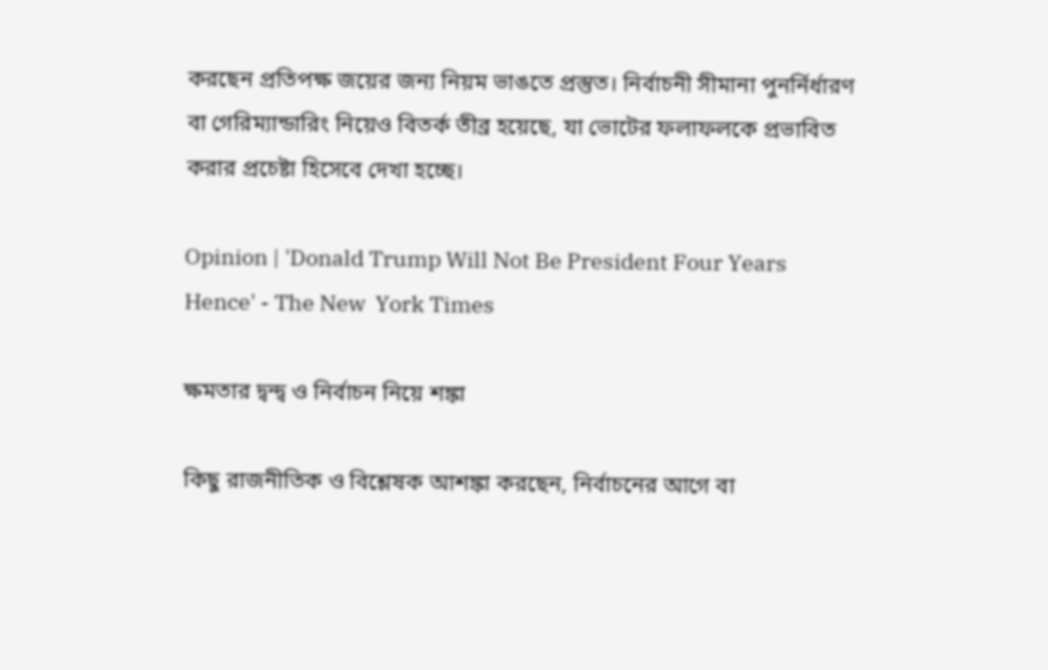করছেন প্রতিপক্ষ জয়ের জন্য নিয়ম ভাঙতে প্রস্তুত। নির্বাচনী সীমানা পুনর্নির্ধারণ বা গেরিম্যান্ডারিং নিয়েও বিতর্ক তীব্র হয়েছে, যা ভোটের ফলাফলকে প্রভাবিত করার প্রচেষ্টা হিসেবে দেখা হচ্ছে।

Opinion | 'Donald Trump Will Not Be President Four Years Hence' - The New  York Times

ক্ষমতার দ্বন্দ্ব ও নির্বাচন নিয়ে শঙ্কা

কিছু রাজনীতিক ও বিশ্লেষক আশঙ্কা করছেন, নির্বাচনের আগে বা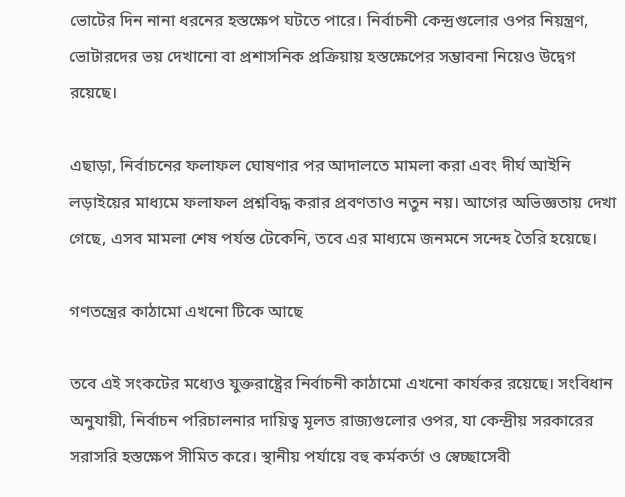ভোটের দিন নানা ধরনের হস্তক্ষেপ ঘটতে পারে। নির্বাচনী কেন্দ্রগুলোর ওপর নিয়ন্ত্রণ, ভোটারদের ভয় দেখানো বা প্রশাসনিক প্রক্রিয়ায় হস্তক্ষেপের সম্ভাবনা নিয়েও উদ্বেগ রয়েছে।

এছাড়া, নির্বাচনের ফলাফল ঘোষণার পর আদালতে মামলা করা এবং দীর্ঘ আইনি লড়াইয়ের মাধ্যমে ফলাফল প্রশ্নবিদ্ধ করার প্রবণতাও নতুন নয়। আগের অভিজ্ঞতায় দেখা গেছে, এসব মামলা শেষ পর্যন্ত টেকেনি, তবে এর মাধ্যমে জনমনে সন্দেহ তৈরি হয়েছে।

গণতন্ত্রের কাঠামো এখনো টিকে আছে

তবে এই সংকটের মধ্যেও যুক্তরাষ্ট্রের নির্বাচনী কাঠামো এখনো কার্যকর রয়েছে। সংবিধান অনুযায়ী, নির্বাচন পরিচালনার দায়িত্ব মূলত রাজ্যগুলোর ওপর, যা কেন্দ্রীয় সরকারের সরাসরি হস্তক্ষেপ সীমিত করে। স্থানীয় পর্যায়ে বহু কর্মকর্তা ও স্বেচ্ছাসেবী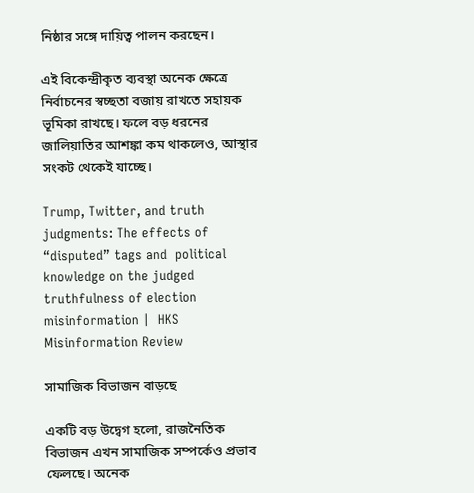নিষ্ঠার সঙ্গে দায়িত্ব পালন করছেন।

এই বিকেন্দ্রীকৃত ব্যবস্থা অনেক ক্ষেত্রে নির্বাচনের স্বচ্ছতা বজায় রাখতে সহায়ক ভূমিকা রাখছে। ফলে বড় ধরনের জালিয়াতির আশঙ্কা কম থাকলেও, আস্থার সংকট থেকেই যাচ্ছে।

Trump, Twitter, and truth judgments: The effects of “disputed” tags and  political knowledge on the judged truthfulness of election misinformation |  HKS Misinformation Review

সামাজিক বিভাজন বাড়ছে

একটি বড় উদ্বেগ হলো, রাজনৈতিক বিভাজন এখন সামাজিক সম্পর্কেও প্রভাব ফেলছে। অনেক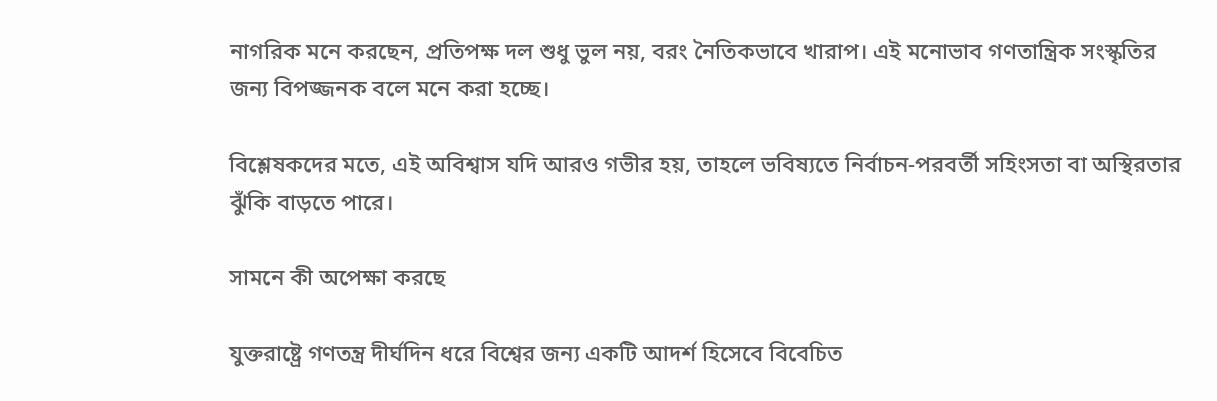নাগরিক মনে করছেন, প্রতিপক্ষ দল শুধু ভুল নয়, বরং নৈতিকভাবে খারাপ। এই মনোভাব গণতান্ত্রিক সংস্কৃতির জন্য বিপজ্জনক বলে মনে করা হচ্ছে।

বিশ্লেষকদের মতে, এই অবিশ্বাস যদি আরও গভীর হয়, তাহলে ভবিষ্যতে নির্বাচন-পরবর্তী সহিংসতা বা অস্থিরতার ঝুঁকি বাড়তে পারে।

সামনে কী অপেক্ষা করছে

যুক্তরাষ্ট্রে গণতন্ত্র দীর্ঘদিন ধরে বিশ্বের জন্য একটি আদর্শ হিসেবে বিবেচিত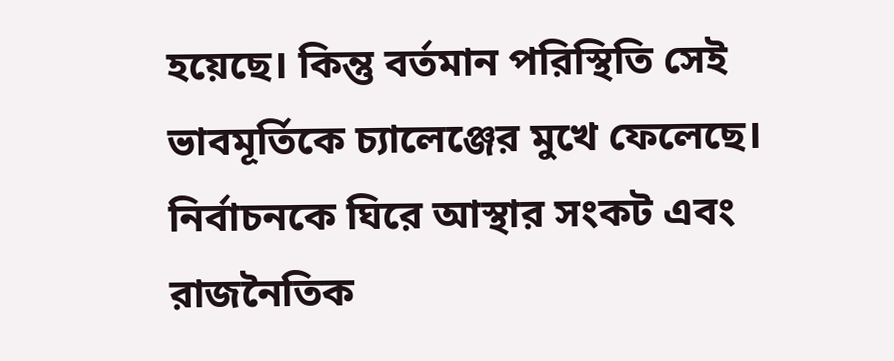হয়েছে। কিন্তু বর্তমান পরিস্থিতি সেই ভাবমূর্তিকে চ্যালেঞ্জের মুখে ফেলেছে। নির্বাচনকে ঘিরে আস্থার সংকট এবং রাজনৈতিক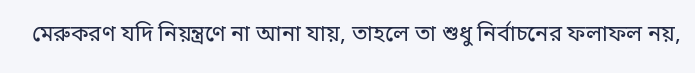মেরুকরণ যদি নিয়ন্ত্রণে না আনা যায়, তাহলে তা শুধু নির্বাচনের ফলাফল নয়,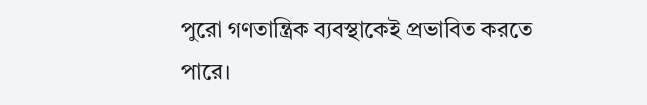পুরো গণতান্ত্রিক ব্যবস্থাকেই প্রভাবিত করতে পারে।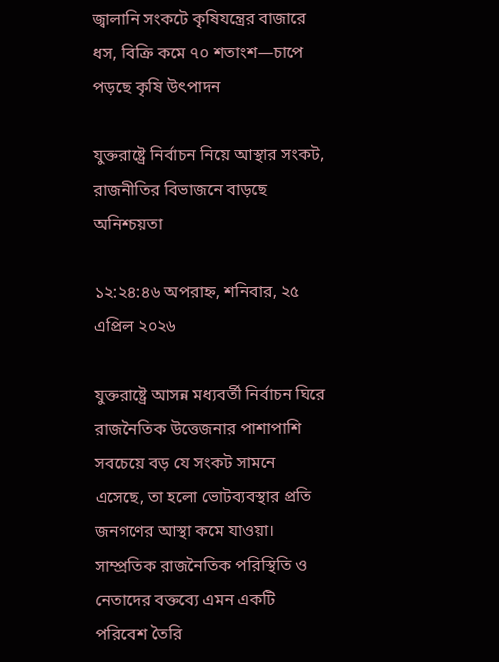জ্বালানি সংকটে কৃষিযন্ত্রের বাজারে ধস, বিক্রি কমে ৭০ শতাংশ—চাপে পড়ছে কৃষি উৎপাদন

যুক্তরাষ্ট্রে নির্বাচন নিয়ে আস্থার সংকট, রাজনীতির বিভাজনে বাড়ছে অনিশ্চয়তা

১২:২৪:৪৬ অপরাহ্ন, শনিবার, ২৫ এপ্রিল ২০২৬

যুক্তরাষ্ট্রে আসন্ন মধ্যবর্তী নির্বাচন ঘিরে রাজনৈতিক উত্তেজনার পাশাপাশি সবচেয়ে বড় যে সংকট সামনে এসেছে, তা হলো ভোটব্যবস্থার প্রতি জনগণের আস্থা কমে যাওয়া। সাম্প্রতিক রাজনৈতিক পরিস্থিতি ও নেতাদের বক্তব্যে এমন একটি পরিবেশ তৈরি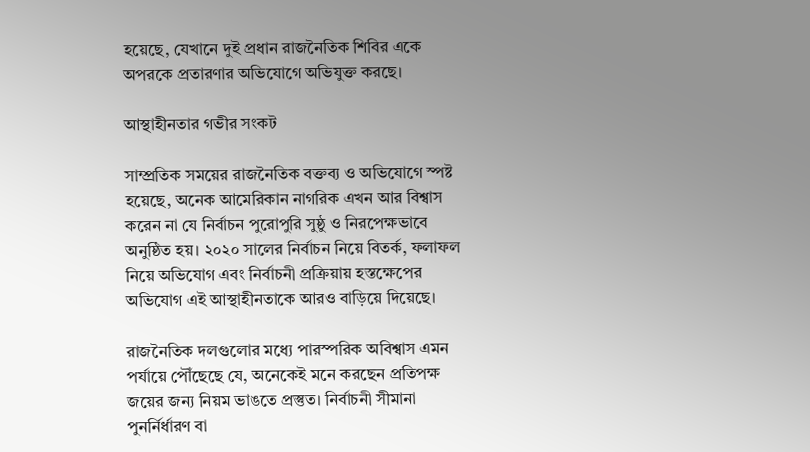হয়েছে, যেখানে দুই প্রধান রাজনৈতিক শিবির একে অপরকে প্রতারণার অভিযোগে অভিযুক্ত করছে।

আস্থাহীনতার গভীর সংকট

সাম্প্রতিক সময়ের রাজনৈতিক বক্তব্য ও অভিযোগে স্পষ্ট হয়েছে, অনেক আমেরিকান নাগরিক এখন আর বিশ্বাস করেন না যে নির্বাচন পুরোপুরি সুষ্ঠু ও নিরপেক্ষভাবে অনুষ্ঠিত হয়। ২০২০ সালের নির্বাচন নিয়ে বিতর্ক, ফলাফল নিয়ে অভিযোগ এবং নির্বাচনী প্রক্রিয়ায় হস্তক্ষেপের অভিযোগ এই আস্থাহীনতাকে আরও বাড়িয়ে দিয়েছে।

রাজনৈতিক দলগুলোর মধ্যে পারস্পরিক অবিশ্বাস এমন পর্যায়ে পৌঁছেছে যে, অনেকেই মনে করছেন প্রতিপক্ষ জয়ের জন্য নিয়ম ভাঙতে প্রস্তুত। নির্বাচনী সীমানা পুনর্নির্ধারণ বা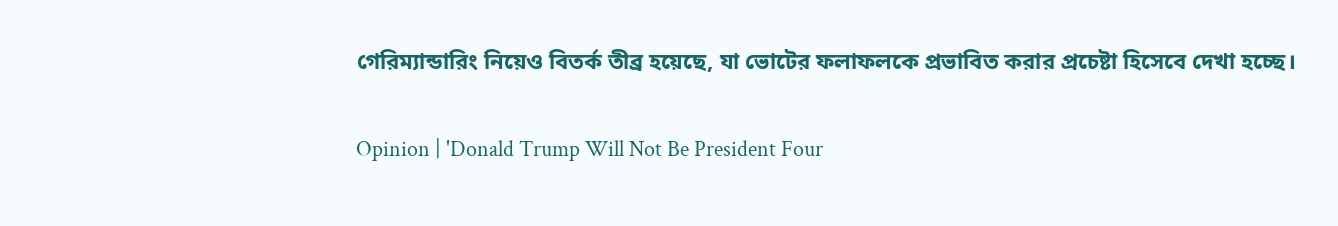গেরিম্যান্ডারিং নিয়েও বিতর্ক তীব্র হয়েছে, যা ভোটের ফলাফলকে প্রভাবিত করার প্রচেষ্টা হিসেবে দেখা হচ্ছে।

Opinion | 'Donald Trump Will Not Be President Four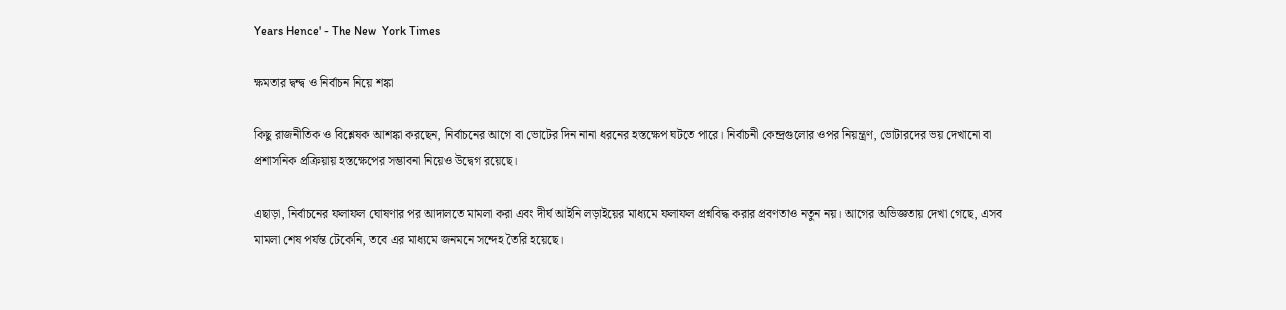Years Hence' - The New  York Times

ক্ষমতার দ্বন্দ্ব ও নির্বাচন নিয়ে শঙ্কা

কিছু রাজনীতিক ও বিশ্লেষক আশঙ্কা করছেন, নির্বাচনের আগে বা ভোটের দিন নানা ধরনের হস্তক্ষেপ ঘটতে পারে। নির্বাচনী কেন্দ্রগুলোর ওপর নিয়ন্ত্রণ, ভোটারদের ভয় দেখানো বা প্রশাসনিক প্রক্রিয়ায় হস্তক্ষেপের সম্ভাবনা নিয়েও উদ্বেগ রয়েছে।

এছাড়া, নির্বাচনের ফলাফল ঘোষণার পর আদালতে মামলা করা এবং দীর্ঘ আইনি লড়াইয়ের মাধ্যমে ফলাফল প্রশ্নবিদ্ধ করার প্রবণতাও নতুন নয়। আগের অভিজ্ঞতায় দেখা গেছে, এসব মামলা শেষ পর্যন্ত টেকেনি, তবে এর মাধ্যমে জনমনে সন্দেহ তৈরি হয়েছে।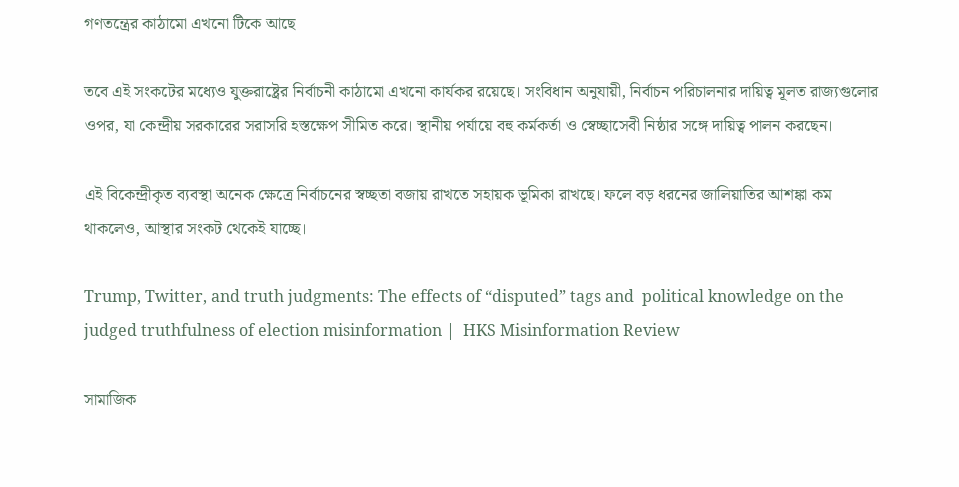গণতন্ত্রের কাঠামো এখনো টিকে আছে

তবে এই সংকটের মধ্যেও যুক্তরাষ্ট্রের নির্বাচনী কাঠামো এখনো কার্যকর রয়েছে। সংবিধান অনুযায়ী, নির্বাচন পরিচালনার দায়িত্ব মূলত রাজ্যগুলোর ওপর, যা কেন্দ্রীয় সরকারের সরাসরি হস্তক্ষেপ সীমিত করে। স্থানীয় পর্যায়ে বহু কর্মকর্তা ও স্বেচ্ছাসেবী নিষ্ঠার সঙ্গে দায়িত্ব পালন করছেন।

এই বিকেন্দ্রীকৃত ব্যবস্থা অনেক ক্ষেত্রে নির্বাচনের স্বচ্ছতা বজায় রাখতে সহায়ক ভূমিকা রাখছে। ফলে বড় ধরনের জালিয়াতির আশঙ্কা কম থাকলেও, আস্থার সংকট থেকেই যাচ্ছে।

Trump, Twitter, and truth judgments: The effects of “disputed” tags and  political knowledge on the judged truthfulness of election misinformation |  HKS Misinformation Review

সামাজিক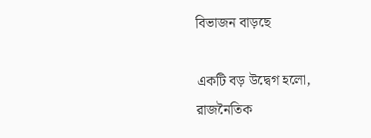বিভাজন বাড়ছে

একটি বড় উদ্বেগ হলো, রাজনৈতিক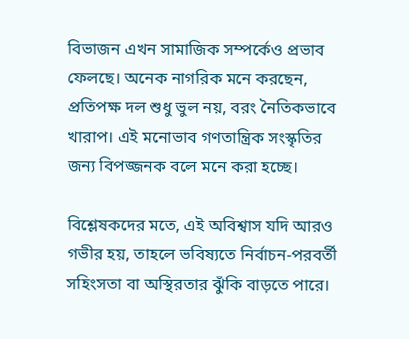বিভাজন এখন সামাজিক সম্পর্কেও প্রভাব ফেলছে। অনেক নাগরিক মনে করছেন, প্রতিপক্ষ দল শুধু ভুল নয়, বরং নৈতিকভাবে খারাপ। এই মনোভাব গণতান্ত্রিক সংস্কৃতির জন্য বিপজ্জনক বলে মনে করা হচ্ছে।

বিশ্লেষকদের মতে, এই অবিশ্বাস যদি আরও গভীর হয়, তাহলে ভবিষ্যতে নির্বাচন-পরবর্তী সহিংসতা বা অস্থিরতার ঝুঁকি বাড়তে পারে।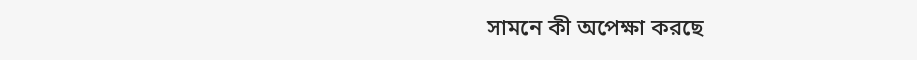সামনে কী অপেক্ষা করছে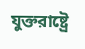যুক্তরাষ্ট্রে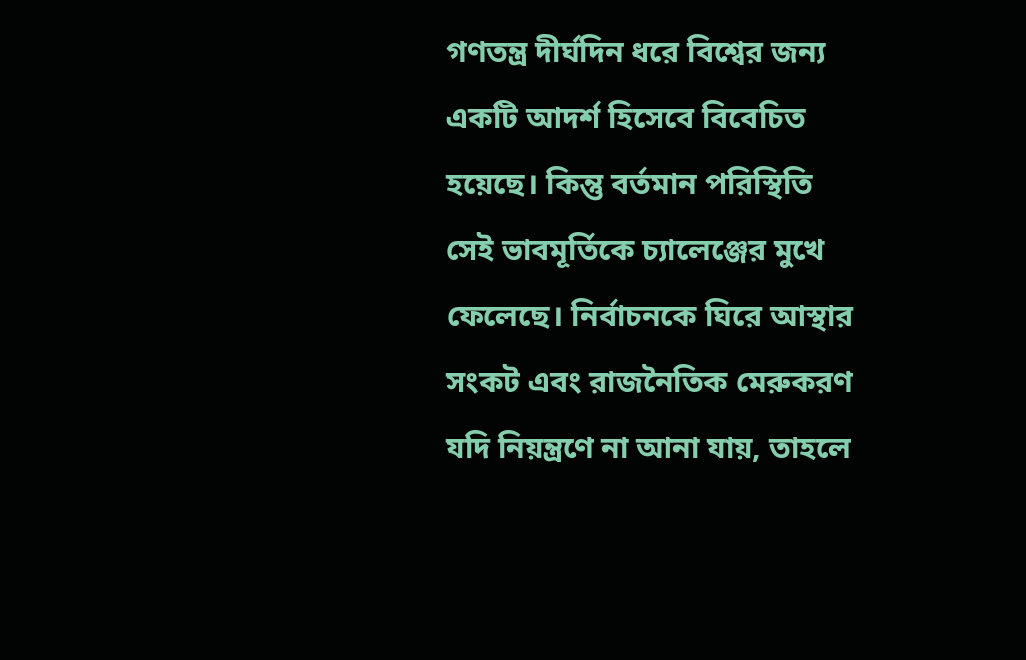গণতন্ত্র দীর্ঘদিন ধরে বিশ্বের জন্য একটি আদর্শ হিসেবে বিবেচিত হয়েছে। কিন্তু বর্তমান পরিস্থিতি সেই ভাবমূর্তিকে চ্যালেঞ্জের মুখে ফেলেছে। নির্বাচনকে ঘিরে আস্থার সংকট এবং রাজনৈতিক মেরুকরণ যদি নিয়ন্ত্রণে না আনা যায়, তাহলে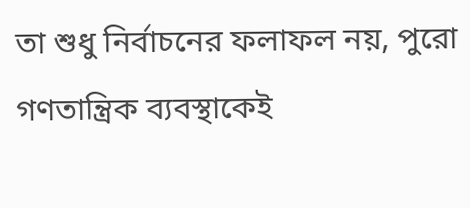তা শুধু নির্বাচনের ফলাফল নয়, পুরো গণতান্ত্রিক ব্যবস্থাকেই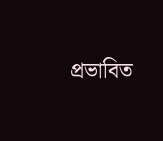প্রভাবিত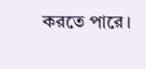করতে পারে।